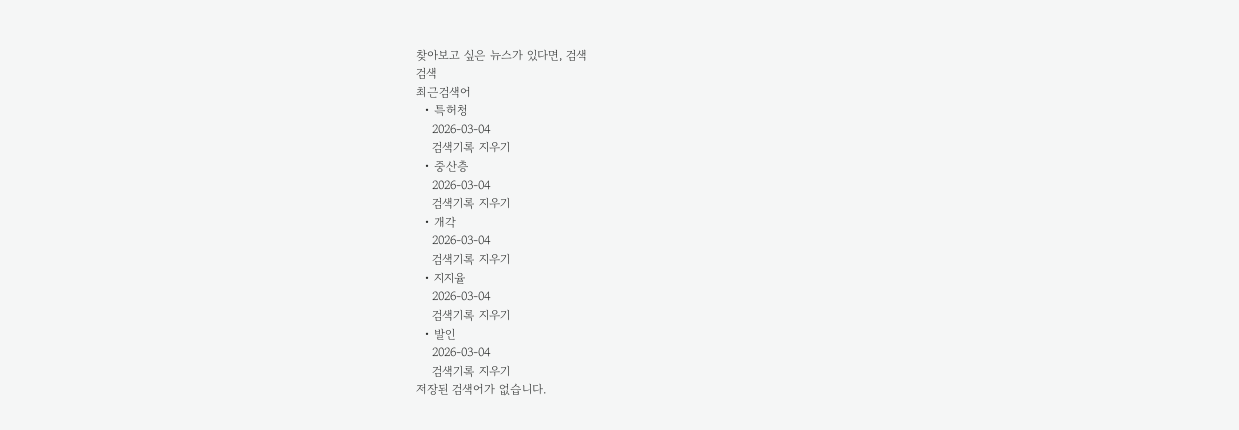찾아보고 싶은 뉴스가 있다면, 검색
검색
최근검색어
  • 특허청
    2026-03-04
    검색기록 지우기
  • 중산층
    2026-03-04
    검색기록 지우기
  • 개각
    2026-03-04
    검색기록 지우기
  • 지지율
    2026-03-04
    검색기록 지우기
  • 발인
    2026-03-04
    검색기록 지우기
저장된 검색어가 없습니다.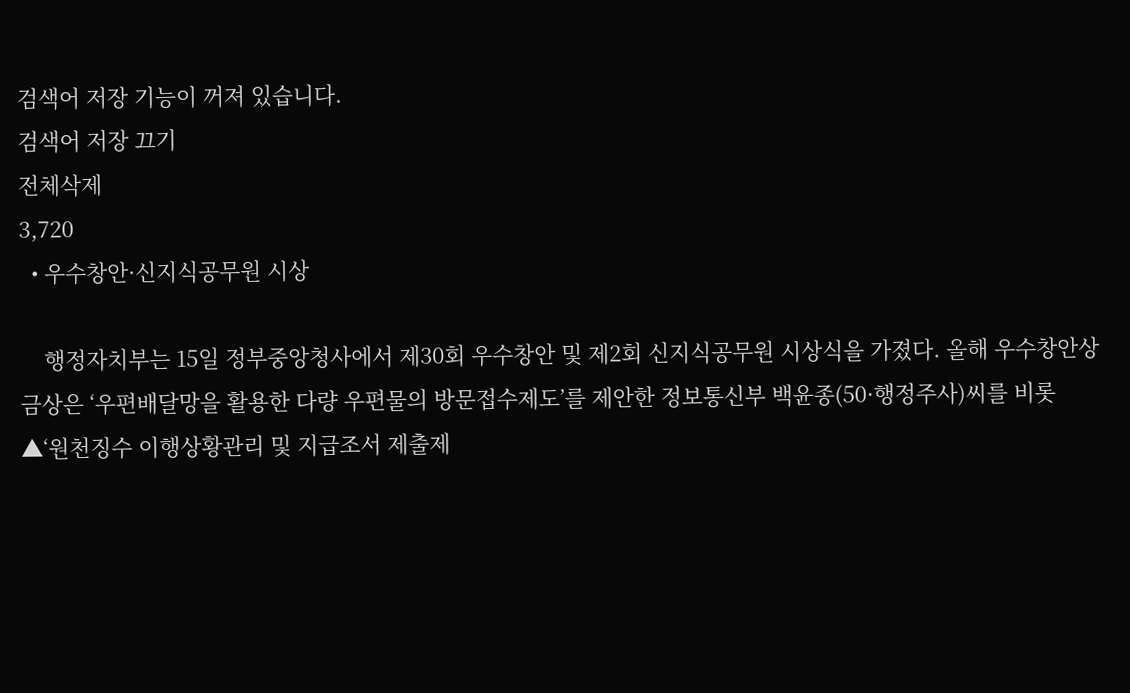검색어 저장 기능이 꺼져 있습니다.
검색어 저장 끄기
전체삭제
3,720
  • 우수창안·신지식공무원 시상

    행정자치부는 15일 정부중앙청사에서 제30회 우수창안 및 제2회 신지식공무원 시상식을 가졌다. 올해 우수창안상 금상은 ‘우편배달망을 활용한 다량 우편물의 방문접수제도’를 제안한 정보통신부 백윤종(50·행정주사)씨를 비롯 ▲‘원천징수 이행상황관리 및 지급조서 제출제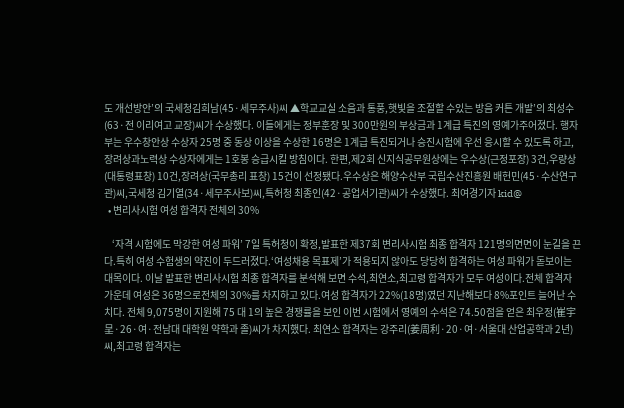도 개선방안’의 국세청김희남(45·세무주사)씨 ▲학교교실 소음과 통풍,햇빛을 조절할 수있는 방음 커튼 개발’의 최성수(63·전 이리여고 교장)씨가 수상했다. 이들에게는 정부훈장 및 300만원의 부상금과 1계급 특진의 영예가주어졌다. 행자부는 우수창안상 수상자 25명 중 동상 이상을 수상한 16명은 1계급 특진되거나 승진시험에 우선 응시할 수 있도록 하고,장려상과노력상 수상자에게는 1호봉 승급시킬 방침이다. 한편,제2회 신지식공무원상에는 우수상(근정포장) 3건,우량상(대통령표창) 10건,장려상(국무총리 표창) 15건이 선정됐다.우수상은 해양수산부 국립수산진흥원 배헌민(45·수산연구관)씨,국세청 김기열(34·세무주사보)씨,특허청 최종인(42·공업서기관)씨가 수상했다. 최여경기자 kid@
  • 변리사시험 여성 합격자 전체의 30%

    ‘자격 시험에도 막강한 여성 파워’ 7일 특허청이 확정,발표한 제37회 변리사시험 최종 합격자 121명의면면이 눈길을 끈다.특히 여성 수험생의 약진이 두드러졌다.‘여성채용 목표제’가 적용되지 않아도 당당히 합격하는 여성 파워가 돋보이는 대목이다. 이날 발표한 변리사시험 최종 합격자를 분석해 보면 수석,최연소,최고령 합격자가 모두 여성이다.전체 합격자 가운데 여성은 36명으로전체의 30%를 차지하고 있다.여성 합격자가 22%(18명)였던 지난해보다 8%포인트 늘어난 수치다. 전체 9,075명이 지원해 75 대 1의 높은 경쟁률을 보인 이번 시험에서 영예의 수석은 74.50점을 얻은 최우정(崔宇呈·26·여·전남대 대학원 약학과 졸)씨가 차지했다. 최연소 합격자는 강주리(姜周利·20·여·서울대 산업공학과 2년)씨,최고령 합격자는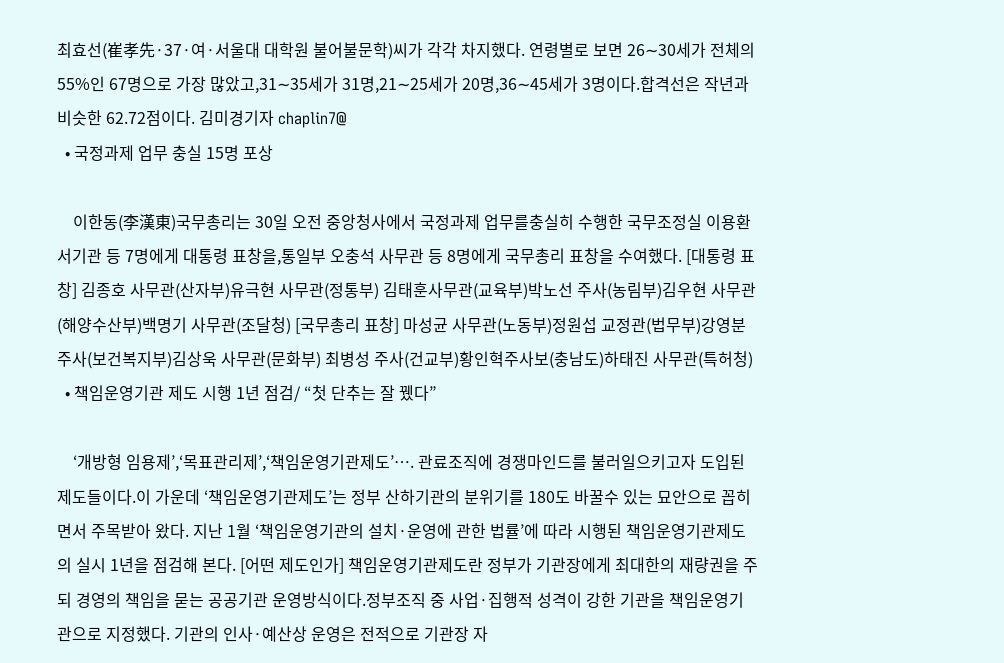최효선(崔孝先·37·여·서울대 대학원 불어불문학)씨가 각각 차지했다. 연령별로 보면 26∼30세가 전체의 55%인 67명으로 가장 많았고,31∼35세가 31명,21∼25세가 20명,36∼45세가 3명이다.합격선은 작년과비슷한 62.72점이다. 김미경기자 chaplin7@
  • 국정과제 업무 충실 15명 포상

    이한동(李漢東)국무총리는 30일 오전 중앙청사에서 국정과제 업무를충실히 수행한 국무조정실 이용환 서기관 등 7명에게 대통령 표창을,통일부 오충석 사무관 등 8명에게 국무총리 표창을 수여했다. [대통령 표창] 김종호 사무관(산자부)유극현 사무관(정통부) 김태훈사무관(교육부)박노선 주사(농림부)김우현 사무관(해양수산부)백명기 사무관(조달청) [국무총리 표창] 마성균 사무관(노동부)정원섭 교정관(법무부)강영분주사(보건복지부)김상욱 사무관(문화부) 최병성 주사(건교부)황인혁주사보(충남도)하태진 사무관(특허청)
  • 책임운영기관 제도 시행 1년 점검/ “첫 단추는 잘 뀄다”

    ‘개방형 임용제’,‘목표관리제’,‘책임운영기관제도’…. 관료조직에 경쟁마인드를 불러일으키고자 도입된 제도들이다.이 가운데 ‘책임운영기관제도’는 정부 산하기관의 분위기를 180도 바꿀수 있는 묘안으로 꼽히면서 주목받아 왔다. 지난 1월 ‘책임운영기관의 설치·운영에 관한 법률’에 따라 시행된 책임운영기관제도의 실시 1년을 점검해 본다. [어떤 제도인가] 책임운영기관제도란 정부가 기관장에게 최대한의 재량권을 주되 경영의 책임을 묻는 공공기관 운영방식이다.정부조직 중 사업·집행적 성격이 강한 기관을 책임운영기관으로 지정했다. 기관의 인사·예산상 운영은 전적으로 기관장 자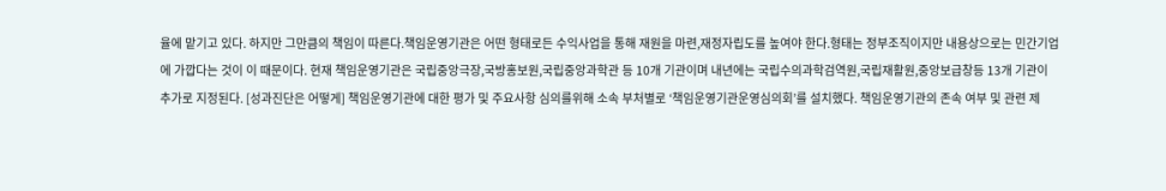율에 맡기고 있다. 하지만 그만큼의 책임이 따른다.책임운영기관은 어떤 형태로든 수익사업을 통해 재원을 마련,재정자립도를 높여야 한다.형태는 정부조직이지만 내용상으로는 민간기업에 가깝다는 것이 이 때문이다. 현재 책임운영기관은 국립중앙극장,국방홍보원,국립중앙과학관 등 10개 기관이며 내년에는 국립수의과학검역원,국립재활원,중앙보급창등 13개 기관이 추가로 지정된다. [성과진단은 어떻게] 책임운영기관에 대한 평가 및 주요사항 심의를위해 소속 부처별로 ‘책임운영기관운영심의회’를 설치했다. 책임운영기관의 존속 여부 및 관련 제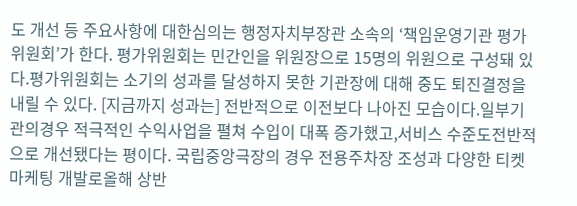도 개선 등 주요사항에 대한심의는 행정자치부장관 소속의 ‘책임운영기관 평가위원회’가 한다. 평가위원회는 민간인을 위원장으로 15명의 위원으로 구성돼 있다.평가위원회는 소기의 성과를 달성하지 못한 기관장에 대해 중도 퇴진결정을 내릴 수 있다. [지금까지 성과는] 전반적으로 이전보다 나아진 모습이다.일부기관의경우 적극적인 수익사업을 펼쳐 수입이 대폭 증가했고,서비스 수준도전반적으로 개선됐다는 평이다. 국립중앙극장의 경우 전용주차장 조성과 다양한 티켓 마케팅 개발로올해 상반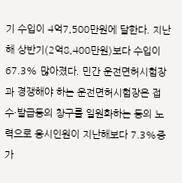기 수입이 4억7,500만원에 달한다. 지난해 상반기(2억8,400만원)보다 수입이 67.3% 많아졌다. 민간 운전면허시험장과 경쟁해야 하는 운전면허시험장은 접수·발급등의 창구를 일원화하는 등의 노력으로 응시인원이 지난해보다 7.3%증가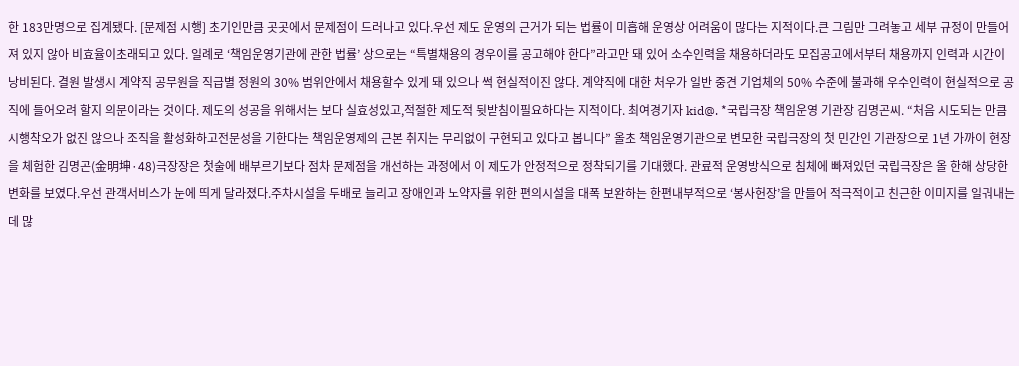한 183만명으로 집계됐다. [문제점 시행] 초기인만큼 곳곳에서 문제점이 드러나고 있다.우선 제도 운영의 근거가 되는 법률이 미흡해 운영상 어려움이 많다는 지적이다.큰 그림만 그려놓고 세부 규정이 만들어져 있지 않아 비효율이초래되고 있다. 일례로 ‘책임운영기관에 관한 법률’ 상으로는 “특별채용의 경우이를 공고해야 한다”라고만 돼 있어 소수인력을 채용하더라도 모집공고에서부터 채용까지 인력과 시간이 낭비된다. 결원 발생시 계약직 공무원을 직급별 정원의 30% 범위안에서 채용할수 있게 돼 있으나 썩 현실적이진 않다. 계약직에 대한 처우가 일반 중견 기업체의 50% 수준에 불과해 우수인력이 현실적으로 공직에 들어오려 할지 의문이라는 것이다. 제도의 성공을 위해서는 보다 실효성있고,적절한 제도적 뒷받침이필요하다는 지적이다. 최여경기자 kid@. *국립극장 책임운영 기관장 김명곤씨. “처음 시도되는 만큼 시행착오가 없진 않으나 조직을 활성화하고전문성을 기한다는 책임운영제의 근본 취지는 무리없이 구현되고 있다고 봅니다” 올초 책임운영기관으로 변모한 국립극장의 첫 민간인 기관장으로 1년 가까이 현장을 체험한 김명곤(金明坤·48)극장장은 첫술에 배부르기보다 점차 문제점을 개선하는 과정에서 이 제도가 안정적으로 정착되기를 기대했다. 관료적 운영방식으로 침체에 빠져있던 국립극장은 올 한해 상당한변화를 보였다.우선 관객서비스가 눈에 띄게 달라졌다.주차시설을 두배로 늘리고 장애인과 노약자를 위한 편의시설을 대폭 보완하는 한편내부적으로 ‘봉사헌장’을 만들어 적극적이고 친근한 이미지를 일궈내는데 많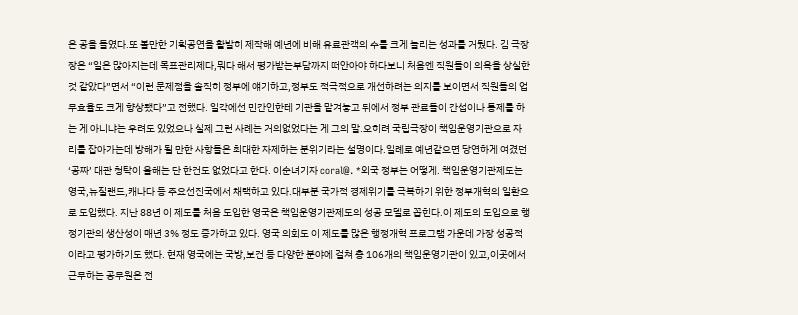은 공을 들였다.또 볼만한 기획공연을 활발히 제작해 예년에 비해 유료관객의 수를 크게 늘리는 성과를 거뒀다. 김 극장장은 “일은 많아지는데 목표관리제다,뭐다 해서 평가받는부담까지 떠안아야 하다보니 처음엔 직원들이 의욕을 상실한 것 같았다”면서 “이런 문제점을 솔직히 정부에 얘기하고,정부도 적극적으로 개선하려는 의지를 보이면서 직원들의 업무효율도 크게 향상됐다”고 전했다. 일각에선 민간인한테 기관을 맡겨놓고 뒤에서 정부 관료들이 간섭이나 통제를 하는 게 아니냐는 우려도 있었으나 실제 그런 사례는 거의없었다는 게 그의 말.오히려 국립극장이 책임운영기관으로 자리를 잡아가는데 방해가 될 만한 사항들은 최대한 자제하는 분위기라는 설명이다.일례로 예년같으면 당연하게 여겼던 ‘공짜’ 대관 청탁이 올해는 단 한건도 없었다고 한다. 이순녀기자 coral@. *외국 정부는 어떻게. 책임운영기관제도는 영국,뉴질랜드,캐나다 등 주요선진국에서 채택하고 있다.대부분 국가적 경제위기를 극복하기 위한 정부개혁의 일환으로 도입했다. 지난 88년 이 제도를 처음 도입한 영국은 책임운영기관제도의 성공 모델로 꼽힌다.이 제도의 도입으로 행정기관의 생산성이 매년 3% 정도 증가하고 있다. 영국 의회도 이 제도를 많은 행정개혁 프로그램 가운데 가장 성공적이라고 평가하기도 했다. 현재 영국에는 국방,보건 등 다양한 분야에 걸쳐 총 106개의 책임운영기관이 있고,이곳에서 근무하는 공무원은 전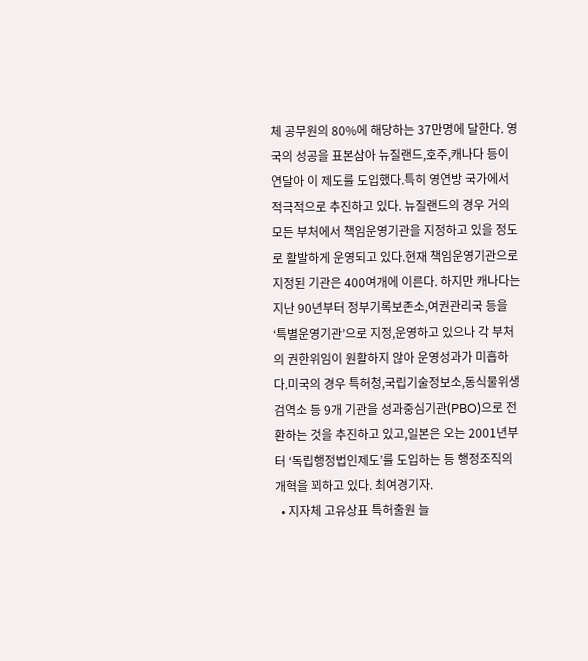체 공무원의 80%에 해당하는 37만명에 달한다. 영국의 성공을 표본삼아 뉴질랜드,호주,캐나다 등이 연달아 이 제도를 도입했다.특히 영연방 국가에서 적극적으로 추진하고 있다. 뉴질랜드의 경우 거의 모든 부처에서 책임운영기관을 지정하고 있을 정도로 활발하게 운영되고 있다.현재 책임운영기관으로 지정된 기관은 400여개에 이른다. 하지만 캐나다는 지난 90년부터 정부기록보존소,여권관리국 등을 ‘특별운영기관’으로 지정,운영하고 있으나 각 부처의 권한위임이 원활하지 않아 운영성과가 미흡하다.미국의 경우 특허청,국립기술정보소,동식물위생검역소 등 9개 기관을 성과중심기관(PBO)으로 전환하는 것을 추진하고 있고,일본은 오는 2001년부터 ‘독립행정법인제도’를 도입하는 등 행정조직의 개혁을 꾀하고 있다. 최여경기자.
  • 지자체 고유상표 특허출원 늘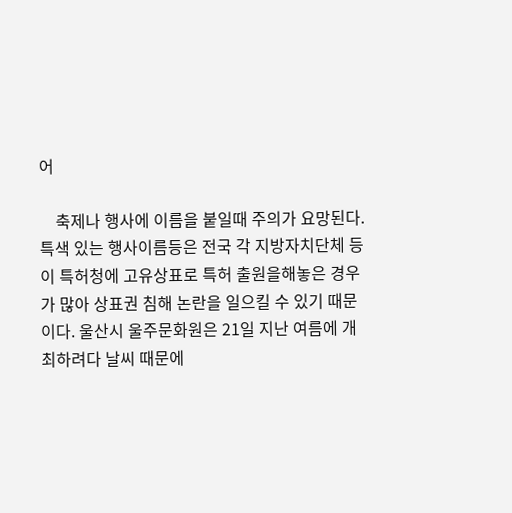어

    축제나 행사에 이름을 붙일때 주의가 요망된다.특색 있는 행사이름등은 전국 각 지방자치단체 등이 특허청에 고유상표로 특허 출원을해놓은 경우가 많아 상표권 침해 논란을 일으킬 수 있기 때문이다. 울산시 울주문화원은 21일 지난 여름에 개최하려다 날씨 때문에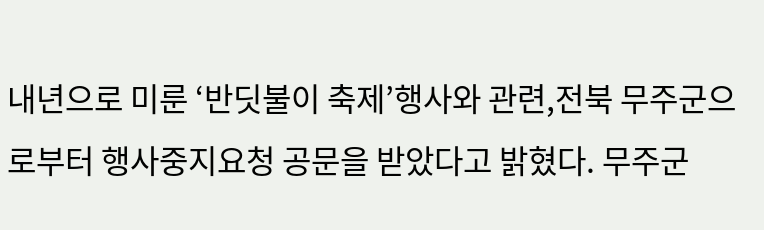내년으로 미룬 ‘반딧불이 축제’행사와 관련,전북 무주군으로부터 행사중지요청 공문을 받았다고 밝혔다. 무주군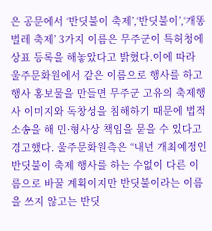은 공문에서 ‘반딧불이 축제’,‘반딧불이’,‘개똥벌레 축제’ 3가지 이름은 무주군이 특허청에 상표 등록을 해놓았다고 밝혔다.이에 따라 울주문화원에서 같은 이름으로 행사를 하고 행사 홍보물을 만들면 무주군 고유의 축제행사 이미지와 독창성을 침해하기 때문에 법적소송을 해 민·형사상 책임을 묻을 수 있다고 경고했다. 울주문화원측은 “내년 개최예정인 반딧불이 축제 행사를 하는 수없이 다른 이름으로 바꿀 계획이지만 반딧불이라는 이름을 쓰지 않고는 반딧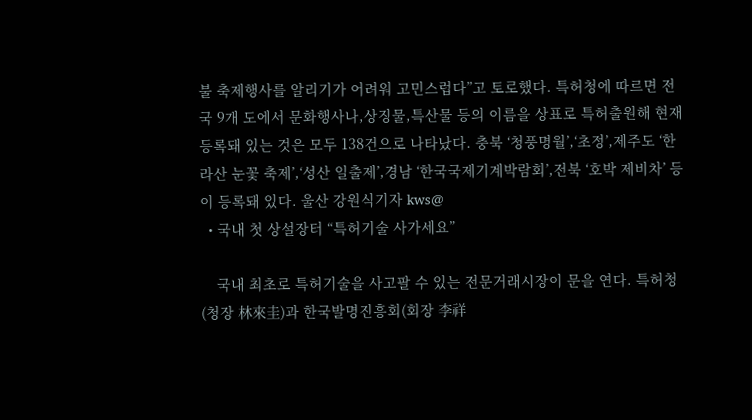불 축제행사를 알리기가 어려워 고민스럽다”고 토로했다. 특허청에 따르면 전국 9개 도에서 문화행사나,상징물,특산물 등의 이름을 상표로 특허출원해 현재 등록돼 있는 것은 모두 138건으로 나타났다. 충북 ‘청풍명월’,‘초정’,제주도 ‘한라산 눈꽃 축제’,‘성산 일출제’,경남 ‘한국국제기계박람회’,전북 ‘호박 제비차’ 등이 등록돼 있다. 울산 강원식기자 kws@
  • 국내 첫 상설장터 “특허기술 사가세요”

    국내 최초로 특허기술을 사고팔 수 있는 전문거래시장이 문을 연다. 특허청(청장 林來圭)과 한국발명진흥회(회장 李祥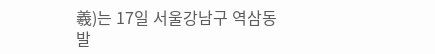羲)는 17일 서울강남구 역삼동 발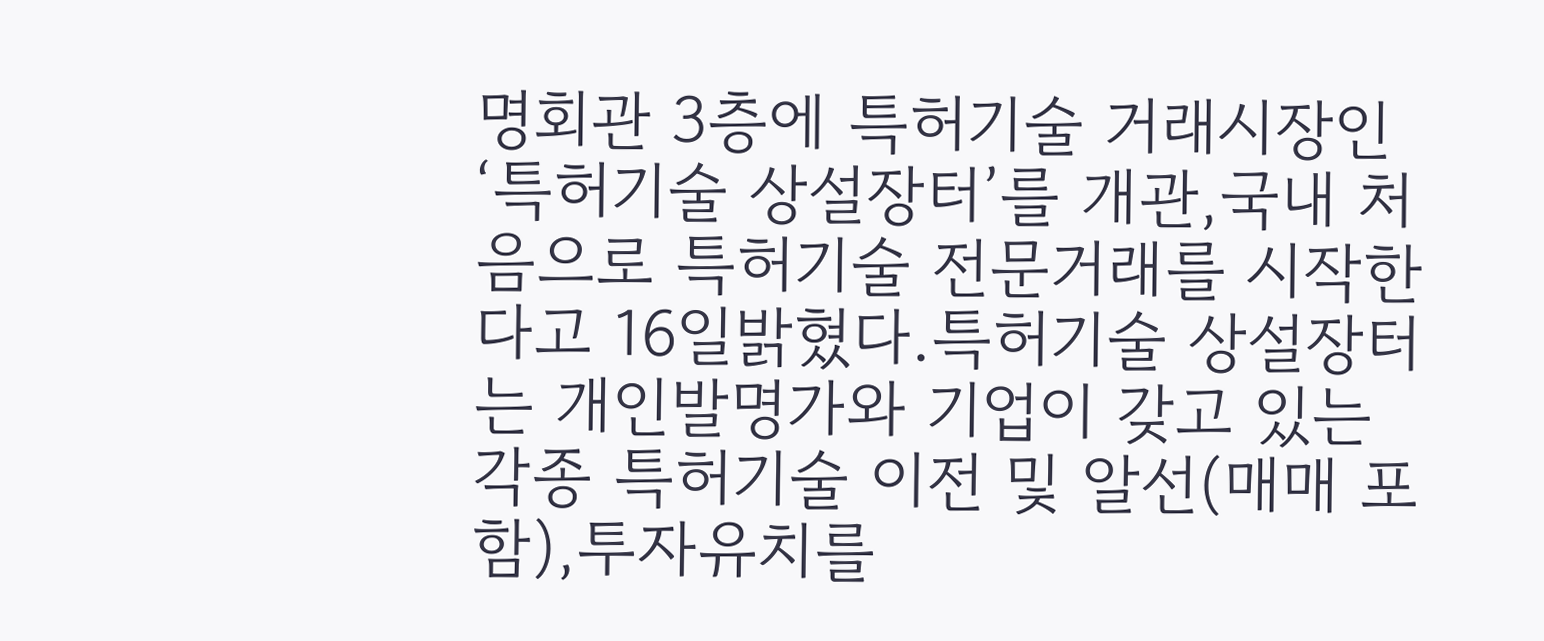명회관 3층에 특허기술 거래시장인 ‘특허기술 상설장터’를 개관,국내 처음으로 특허기술 전문거래를 시작한다고 16일밝혔다.특허기술 상설장터는 개인발명가와 기업이 갖고 있는 각종 특허기술 이전 및 알선(매매 포함),투자유치를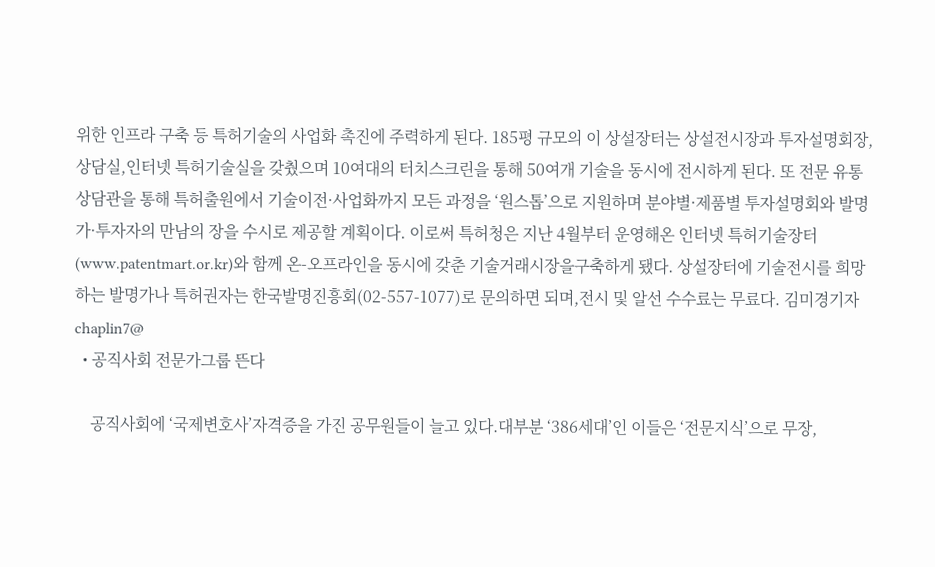위한 인프라 구축 등 특허기술의 사업화 촉진에 주력하게 된다. 185평 규모의 이 상설장터는 상설전시장과 투자설명회장,상담실,인터넷 특허기술실을 갖췄으며 10여대의 터치스크린을 통해 50여개 기술을 동시에 전시하게 된다. 또 전문 유통상담관을 통해 특허출원에서 기술이전·사업화까지 모든 과정을 ‘원스톱’으로 지원하며 분야별·제품별 투자설명회와 발명가·투자자의 만남의 장을 수시로 제공할 계획이다. 이로써 특허청은 지난 4월부터 운영해온 인터넷 특허기술장터(www.patentmart.or.kr)와 함께 온-오프라인을 동시에 갖춘 기술거래시장을구축하게 됐다. 상설장터에 기술전시를 희망하는 발명가나 특허권자는 한국발명진흥회(02-557-1077)로 문의하면 되며,전시 및 알선 수수료는 무료다. 김미경기자 chaplin7@
  • 공직사회 전문가그룹 뜬다

    공직사회에 ‘국제변호사’자격증을 가진 공무원들이 늘고 있다.대부분 ‘386세대’인 이들은 ‘전문지식’으로 무장,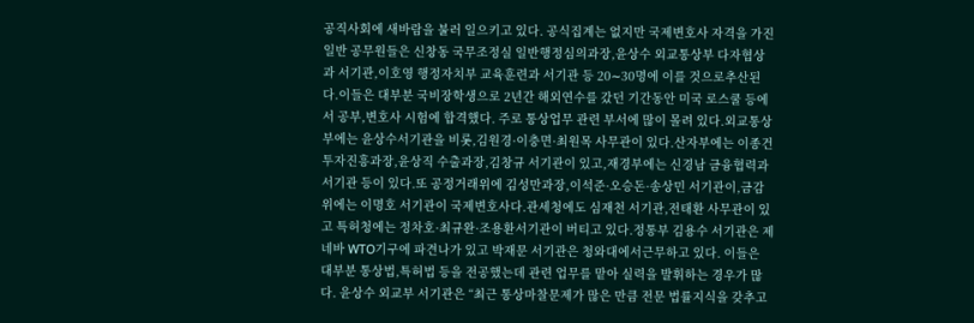공직사회에 새바람을 불러 일으키고 있다. 공식집계는 없지만 국제변호사 자격을 가진 일반 공무원들은 신창동 국무조정실 일반행정심의과장,윤상수 외교통상부 다자협상과 서기관,이호영 행정자치부 교육훈련과 서기관 등 20∼30명에 이를 것으로추산된다.이들은 대부분 국비장학생으로 2년간 해외연수를 갔던 기간동안 미국 로스쿨 등에서 공부,변호사 시험에 합격했다. 주로 통상업무 관련 부서에 많이 몰려 있다.외교통상부에는 윤상수서기관을 비롯,김원경·이충면·최원목 사무관이 있다.산자부에는 이종건 투자진흥과장,윤상직 수출과장,김창규 서기관이 있고,재경부에는 신경남 금융협력과 서기관 등이 있다.또 공정거래위에 김성만과장,이석준·오승돈·송상민 서기관이,금감위에는 이명호 서기관이 국제변호사다.관세청에도 심재천 서기관,전태환 사무관이 있고 특허청에는 정차호·최규완·조용환서기관이 버티고 있다.정통부 김용수 서기관은 제네바 WTO기구에 파견나가 있고 박재문 서기관은 청와대에서근무하고 있다. 이들은 대부분 통상법,특허법 등을 전공했는데 관련 업무를 맡아 실력을 발휘하는 경우가 많다. 윤상수 외교부 서기관은 “최근 통상마찰문제가 많은 만큼 전문 법률지식을 갖추고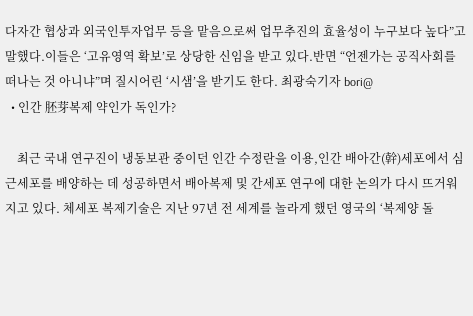다자간 협상과 외국인투자업무 등을 맡음으로써 업무추진의 효율성이 누구보다 높다”고 말했다.이들은 ‘고유영역 확보’로 상당한 신임을 받고 있다.반면 “언젠가는 공직사회를 떠나는 것 아니냐”며 질시어린 ‘시샘’을 받기도 한다. 최광숙기자 bori@
  • 인간 胚芽복제 약인가 독인가?

    최근 국내 연구진이 냉동보관 중이던 인간 수정란을 이용,인간 배아간(幹)세포에서 심근세포를 배양하는 데 성공하면서 배아복제 및 간세포 연구에 대한 논의가 다시 뜨거워지고 있다. 체세포 복제기술은 지난 97년 전 세계를 놀라게 했던 영국의 ‘복제양 돌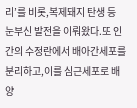리’를 비롯,복제돼지 탄생 등 눈부신 발전을 이뤄왔다.또 인간의 수정란에서 배아간세포를 분리하고,이를 심근세포로 배양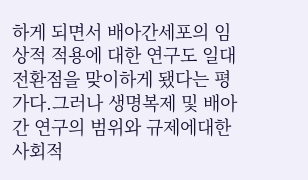하게 되면서 배아간세포의 임상적 적용에 대한 연구도 일대 전환점을 맞이하게 됐다는 평가다.그러나 생명복제 및 배아간 연구의 범위와 규제에대한 사회적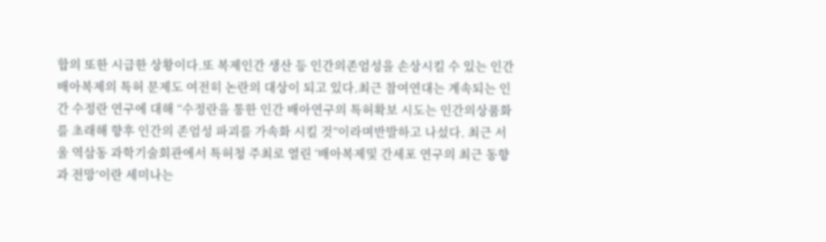합의 또한 시급한 상황이다.또 복제인간 생산 등 인간의존엄성을 손상시킬 수 있는 인간 배아복제의 특허 문제도 여전히 논란의 대상이 되고 있다.최근 참여연대는 계속되는 인간 수정란 연구에 대해 “수정란을 통한 인간 배아연구의 특허확보 시도는 인간의상품화를 초래해 향후 인간의 존엄성 파괴를 가속화 시킬 것”이라며반발하고 나섰다. 최근 서울 역삼동 과학기술회관에서 특허청 주최로 열린 ‘배아복제및 간세포 연구의 최근 동향과 전망’이란 세미나는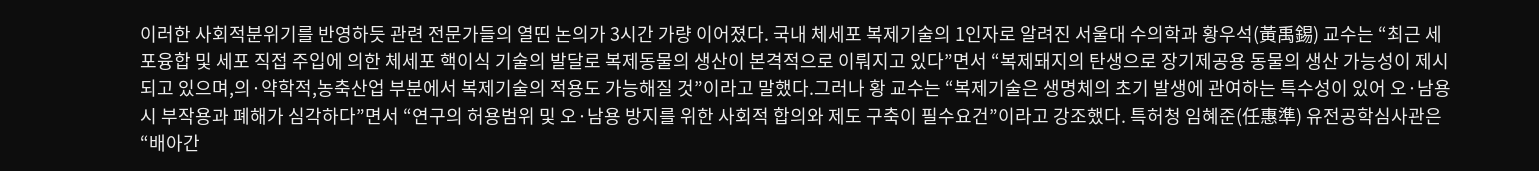이러한 사회적분위기를 반영하듯 관련 전문가들의 열띤 논의가 3시간 가량 이어졌다. 국내 체세포 복제기술의 1인자로 알려진 서울대 수의학과 황우석(黃禹錫) 교수는 “최근 세포융합 및 세포 직접 주입에 의한 체세포 핵이식 기술의 발달로 복제동물의 생산이 본격적으로 이뤄지고 있다”면서 “복제돼지의 탄생으로 장기제공용 동물의 생산 가능성이 제시되고 있으며,의·약학적,농축산업 부분에서 복제기술의 적용도 가능해질 것”이라고 말했다.그러나 황 교수는 “복제기술은 생명체의 초기 발생에 관여하는 특수성이 있어 오·남용시 부작용과 폐해가 심각하다”면서 “연구의 허용범위 및 오·남용 방지를 위한 사회적 합의와 제도 구축이 필수요건”이라고 강조했다. 특허청 임혜준(任惠準) 유전공학심사관은 “배아간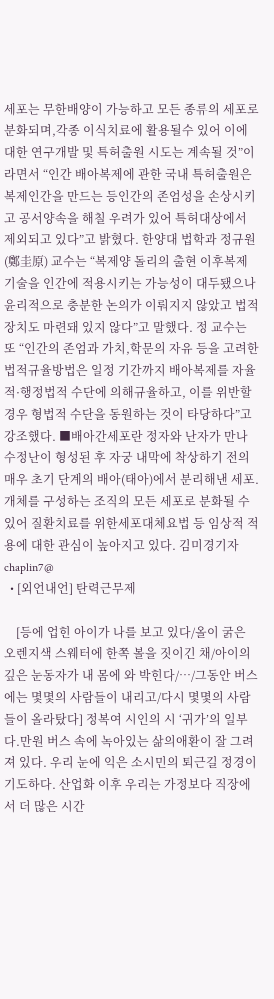세포는 무한배양이 가능하고 모든 종류의 세포로 분화되며,각종 이식치료에 활용될수 있어 이에 대한 연구개발 및 특허출원 시도는 계속될 것”이라면서 “인간 배아복제에 관한 국내 특허출원은 복제인간을 만드는 등인간의 존엄성을 손상시키고 공서양속을 해칠 우려가 있어 특허대상에서 제외되고 있다”고 밝혔다. 한양대 법학과 정규원(鄭圭原) 교수는 “복제양 돌리의 출현 이후복제기술을 인간에 적용시키는 가능성이 대두됐으나 윤리적으로 충분한 논의가 이뤄지지 않았고 법적장치도 마련돼 있지 않다”고 말했다. 정 교수는 또 “인간의 존엄과 가치,학문의 자유 등을 고려한 법적규율방법은 일정 기간까지 배아복제를 자율적·행정법적 수단에 의해규율하고, 이를 위반할 경우 형법적 수단을 동원하는 것이 타당하다”고 강조했다. ■배아간세포란 정자와 난자가 만나 수정난이 형성된 후 자궁 내막에 착상하기 전의 매우 초기 단계의 배아(태아)에서 분리해낸 세포.개체를 구성하는 조직의 모든 세포로 분화될 수 있어 질환치료를 위한세포대체요법 등 임상적 적용에 대한 관심이 높아지고 있다. 김미경기자 chaplin7@
  • [외언내언] 탄력근무제

    [등에 업힌 아이가 나를 보고 있다/올이 굵은 오렌지색 스웨터에 한쪽 볼을 짓이긴 채/아이의 깊은 눈동자가 내 몸에 와 박힌다/…/그동안 버스에는 몇몇의 사람들이 내리고/다시 몇몇의 사람들이 올라탔다] 정복여 시인의 시 ‘귀가’의 일부다.만원 버스 속에 녹아있는 삶의애환이 잘 그려져 있다. 우리 눈에 익은 소시민의 퇴근길 정경이기도하다. 산업화 이후 우리는 가정보다 직장에서 더 많은 시간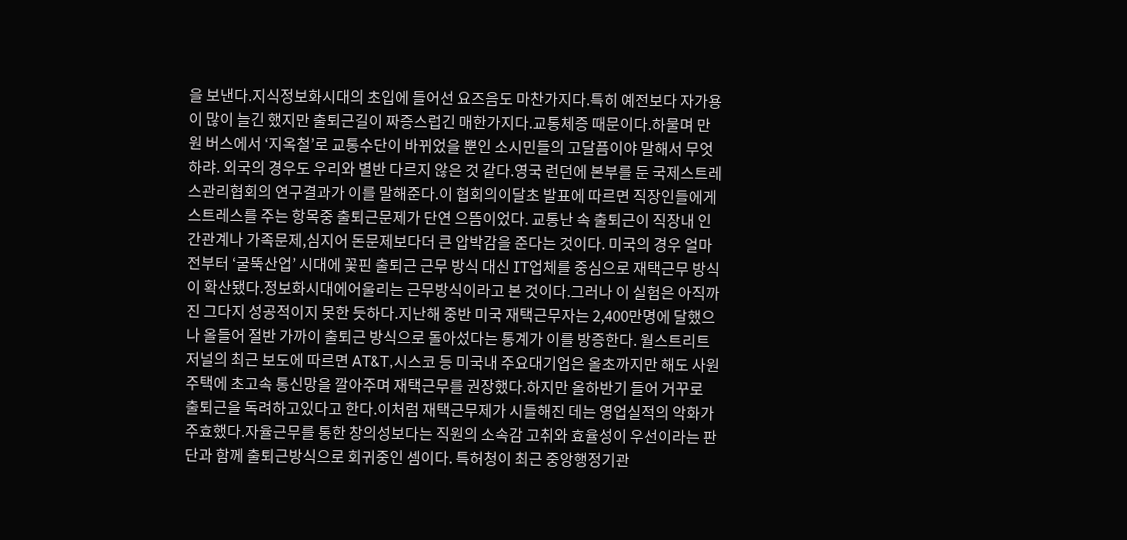을 보낸다.지식정보화시대의 초입에 들어선 요즈음도 마찬가지다.특히 예전보다 자가용이 많이 늘긴 했지만 출퇴근길이 짜증스럽긴 매한가지다.교통체증 때문이다.하물며 만원 버스에서 ‘지옥철’로 교통수단이 바뀌었을 뿐인 소시민들의 고달픔이야 말해서 무엇하랴. 외국의 경우도 우리와 별반 다르지 않은 것 같다.영국 런던에 본부를 둔 국제스트레스관리협회의 연구결과가 이를 말해준다.이 협회의이달초 발표에 따르면 직장인들에게 스트레스를 주는 항목중 출퇴근문제가 단연 으뜸이었다. 교통난 속 출퇴근이 직장내 인간관계나 가족문제,심지어 돈문제보다더 큰 압박감을 준다는 것이다. 미국의 경우 얼마전부터 ‘굴뚝산업’ 시대에 꽃핀 출퇴근 근무 방식 대신 IT업체를 중심으로 재택근무 방식이 확산됐다.정보화시대에어울리는 근무방식이라고 본 것이다.그러나 이 실험은 아직까진 그다지 성공적이지 못한 듯하다.지난해 중반 미국 재택근무자는 2,400만명에 달했으나 올들어 절반 가까이 출퇴근 방식으로 돌아섰다는 통계가 이를 방증한다. 월스트리트저널의 최근 보도에 따르면 AT&T,시스코 등 미국내 주요대기업은 올초까지만 해도 사원주택에 초고속 통신망을 깔아주며 재택근무를 권장했다.하지만 올하반기 들어 거꾸로 출퇴근을 독려하고있다고 한다.이처럼 재택근무제가 시들해진 데는 영업실적의 악화가주효했다.자율근무를 통한 창의성보다는 직원의 소속감 고취와 효율성이 우선이라는 판단과 함께 출퇴근방식으로 회귀중인 셈이다. 특허청이 최근 중앙행정기관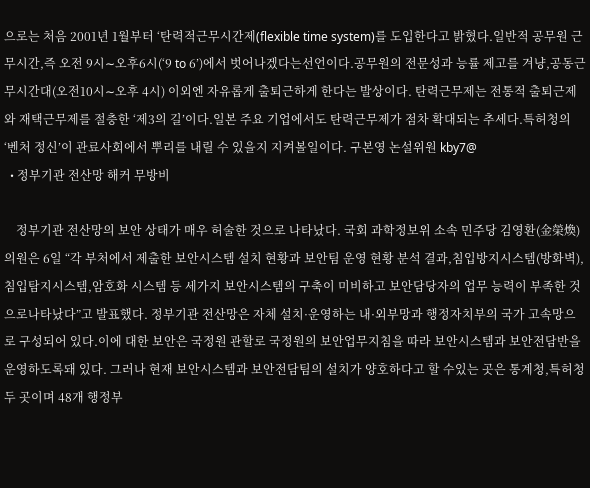으로는 처음 2001년 1월부터 ‘탄력적근무시간제(flexible time system)를 도입한다고 밝혔다.일반적 공무원 근무시간,즉 오전 9시∼오후6시(‘9 to 6’)에서 벗어나겠다는선언이다.공무원의 전문성과 능률 제고를 겨냥,공동근무시간대(오전10시∼오후 4시) 이외엔 자유롭게 출퇴근하게 한다는 발상이다. 탄력근무제는 전통적 출퇴근제와 재택근무제를 절충한 ‘제3의 길’이다.일본 주요 기업에서도 탄력근무제가 점차 확대되는 추세다.특허청의 ‘벤처 정신’이 관료사회에서 뿌리를 내릴 수 있을지 지켜볼일이다. 구본영 논설위원 kby7@
  • 정부기관 전산망 해커 무방비

    정부기관 전산망의 보안 상태가 매우 허술한 것으로 나타났다. 국회 과학정보위 소속 민주당 김영환(金榮煥)의원은 6일 “각 부처에서 제출한 보안시스템 설치 현황과 보안팀 운영 현황 분석 결과,침입방지시스템(방화벽),침입탐지시스템,암호화 시스템 등 세가지 보안시스템의 구축이 미비하고 보안담당자의 업무 능력이 부족한 것으로나타났다”고 발표했다. 정부기관 전산망은 자체 설치·운영하는 내·외부망과 행정자치부의 국가 고속망으로 구성되어 있다.이에 대한 보안은 국정원 관할로 국정원의 보안업무지침을 따라 보안시스템과 보안전담반을 운영하도록돼 있다. 그러나 현재 보안시스템과 보안전담팀의 설치가 양호하다고 할 수있는 곳은 통계청,특허청 두 곳이며 48개 행정부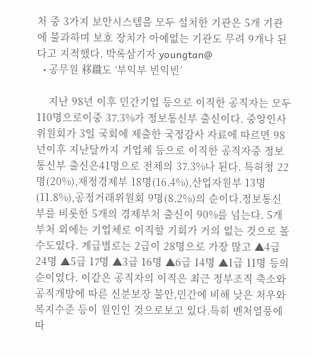처 중 3가지 보안시스템을 모두 설치한 기관은 5개 기관에 불과하며 보호 장치가 아예없는 기관도 무려 9개나 된다고 지적했다. 박록삼기자 youngtan@
  • 공무원 移職도 ‘부익부 빈익빈’

    지난 98년 이후 민간기업 등으로 이직한 공직자는 모두 110명으로이중 37.3%가 정보통신부 출신이다. 중앙인사위원회가 3일 국회에 제출한 국정감사 자료에 따르면 98년이후 지난달까지 기업체 등으로 이직한 공직자중 정보통신부 출신은41명으로 전체의 37.3%나 된다. 특허청 22명(20%),재정경제부 18명(16.4%),산업자원부 13명(11.8%),공정거래위원회 9명(8.2%)의 순이다.정보통신부를 비롯한 5개의 경제부처 출신이 90%를 넘는다. 5개 부처 외에는 기업체로 이직할 기회가 거의 없는 것으로 볼 수도있다. 계급별로는 2급이 28명으로 가장 많고 ▲4급 24명 ▲5급 17명 ▲3급 16명 ▲6급 14명 ▲1급 11명 등의 순이었다. 이같은 공직자의 이직은 최근 정부조직 축소와 공직개방에 따른 신분보장 불안,민간에 비해 낮은 처우와 복지수준 등이 원인인 것으로보고 있다.특히 벤처열풍에 따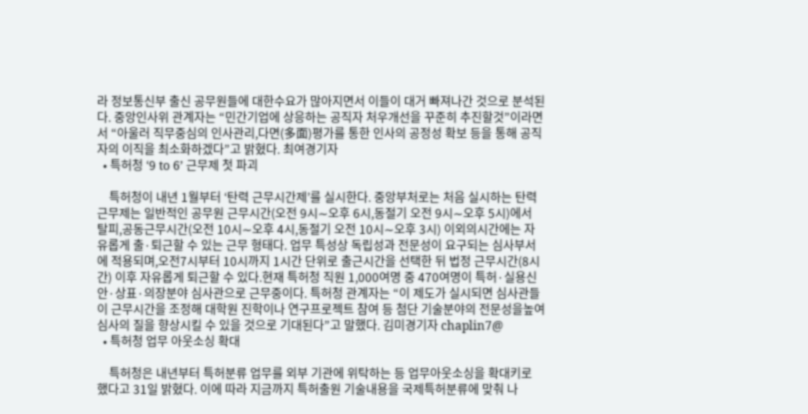라 정보통신부 출신 공무원들에 대한수요가 많아지면서 이들이 대거 빠져나간 것으로 분석된다. 중앙인사위 관계자는 “민간기업에 상응하는 공직자 처우개선을 꾸준히 추진할것”이라면서 “아울러 직무중심의 인사관리,다면(多面)평가를 통한 인사의 공정성 확보 등을 통해 공직자의 이직을 최소화하겠다”고 밝혔다. 최여경기자
  • 특허청 ‘9 to 6’ 근무제 첫 파괴

    특허청이 내년 1월부터 ‘탄력 근무시간제’를 실시한다. 중앙부처로는 처음 실시하는 탄력근무제는 일반적인 공무원 근무시간(오전 9시∼오후 6시,동절기 오전 9시∼오후 5시)에서 탈피,공동근무시간(오전 10시∼오후 4시,동절기 오전 10시∼오후 3시) 이외의시간에는 자유롭게 출·퇴근할 수 있는 근무 형태다. 업무 특성상 독립성과 전문성이 요구되는 심사부서에 적용되며,오전7시부터 10시까지 1시간 단위로 출근시간을 선택한 뒤 법정 근무시간(8시간) 이후 자유롭게 퇴근할 수 있다.현재 특허청 직원 1,000여명 중 470여명이 특허·실용신안·상표·의장분야 심사관으로 근무중이다. 특허청 관계자는 “이 제도가 실시되면 심사관들이 근무시간을 조정해 대학원 진학이나 연구프로젝트 참여 등 첨단 기술분야의 전문성을높여 심사의 질을 향상시킬 수 있을 것으로 기대된다”고 말했다. 김미경기자 chaplin7@
  • 특허청 업무 아웃소싱 확대

    특허청은 내년부터 특허분류 업무를 외부 기관에 위탁하는 등 업무아웃소싱을 확대키로 했다고 31일 밝혔다. 이에 따라 지금까지 특허출원 기술내용을 국제특허분류에 맞춰 나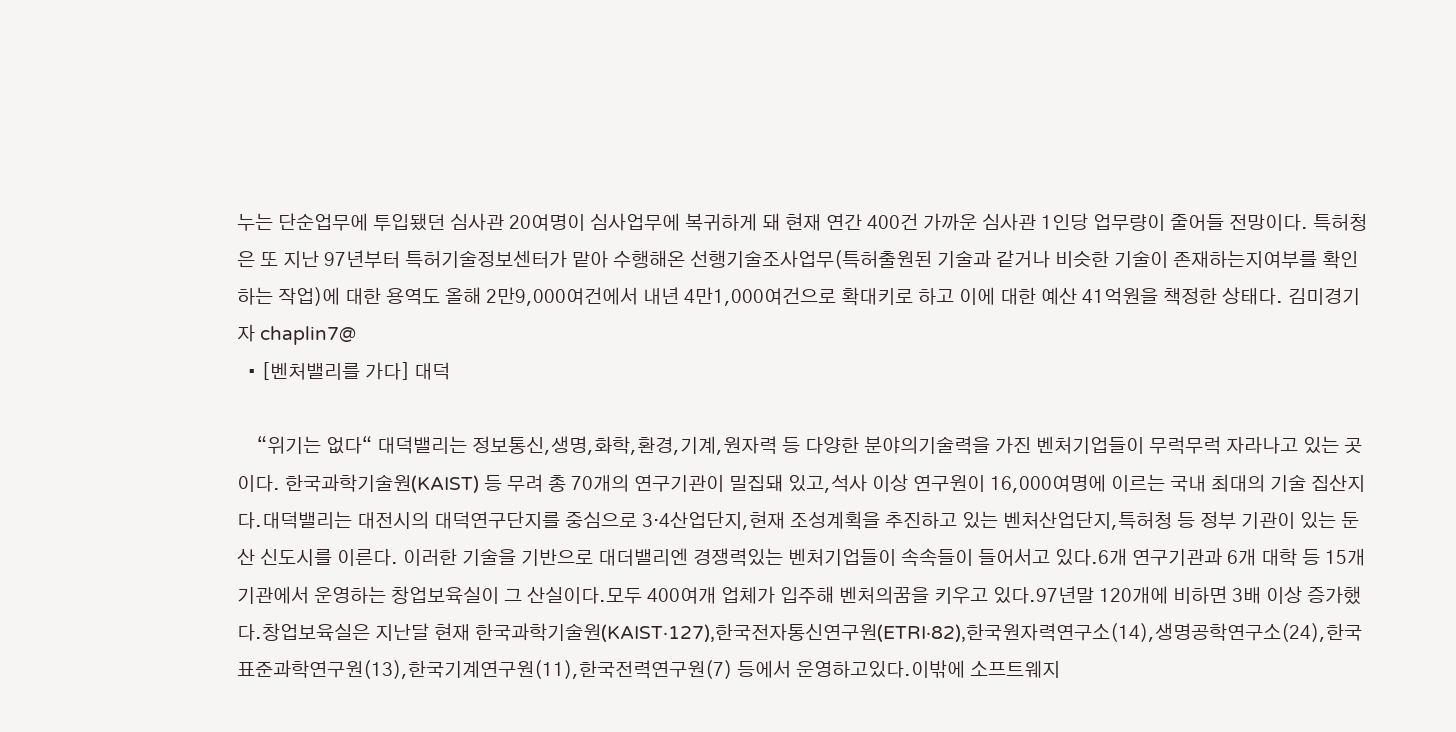누는 단순업무에 투입됐던 심사관 20여명이 심사업무에 복귀하게 돼 현재 연간 400건 가까운 심사관 1인당 업무량이 줄어들 전망이다. 특허청은 또 지난 97년부터 특허기술정보센터가 맡아 수행해온 선행기술조사업무(특허출원된 기술과 같거나 비슷한 기술이 존재하는지여부를 확인하는 작업)에 대한 용역도 올해 2만9,000여건에서 내년 4만1,000여건으로 확대키로 하고 이에 대한 예산 41억원을 책정한 상태다. 김미경기자 chaplin7@
  • [벤처밸리를 가다] 대덕

    “위기는 없다“ 대덕밸리는 정보통신,생명,화학,환경,기계,원자력 등 다양한 분야의기술력을 가진 벤처기업들이 무럭무럭 자라나고 있는 곳이다. 한국과학기술원(KAIST) 등 무려 총 70개의 연구기관이 밀집돼 있고,석사 이상 연구원이 16,000여명에 이르는 국내 최대의 기술 집산지다.대덕밸리는 대전시의 대덕연구단지를 중심으로 3·4산업단지,현재 조성계획을 추진하고 있는 벤처산업단지,특허청 등 정부 기관이 있는 둔산 신도시를 이른다. 이러한 기술을 기반으로 대더밸리엔 경쟁력있는 벤처기업들이 속속들이 들어서고 있다.6개 연구기관과 6개 대학 등 15개 기관에서 운영하는 창업보육실이 그 산실이다.모두 400여개 업체가 입주해 벤처의꿈을 키우고 있다.97년말 120개에 비하면 3배 이상 증가했다.창업보육실은 지난달 현재 한국과학기술원(KAIST·127),한국전자통신연구원(ETRI·82),한국원자력연구소(14),생명공학연구소(24),한국표준과학연구원(13),한국기계연구원(11),한국전력연구원(7) 등에서 운영하고있다.이밖에 소프트웨지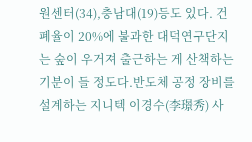원센터(34),충남대(19)등도 있다. 건폐율이 20%에 불과한 대덕연구단지는 숲이 우거져 출근하는 게 산책하는 기분이 들 정도다.반도체 공정 장비를 설계하는 지니텍 이경수(李璟秀) 사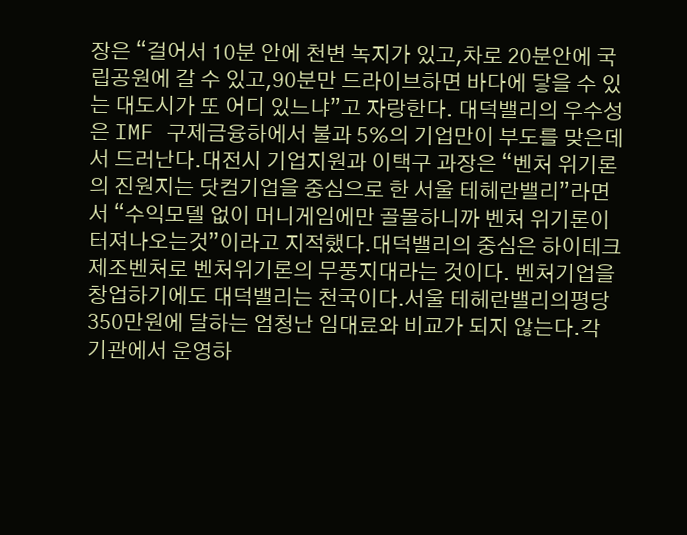장은 “걸어서 10분 안에 천변 녹지가 있고,차로 20분안에 국립공원에 갈 수 있고,90분만 드라이브하면 바다에 닿을 수 있는 대도시가 또 어디 있느냐”고 자랑한다. 대덕밸리의 우수성은 IMF 구제금융하에서 불과 5%의 기업만이 부도를 맞은데서 드러난다.대전시 기업지원과 이택구 과장은 “벤처 위기론의 진원지는 닷컴기업을 중심으로 한 서울 테헤란밸리”라면서 “수익모델 없이 머니게임에만 골몰하니까 벤처 위기론이 터져나오는것”이라고 지적했다.대덕밸리의 중심은 하이테크 제조벤처로 벤처위기론의 무풍지대라는 것이다. 벤처기업을 창업하기에도 대덕밸리는 천국이다.서울 테헤란밸리의평당 350만원에 달하는 엄청난 임대료와 비교가 되지 않는다.각 기관에서 운영하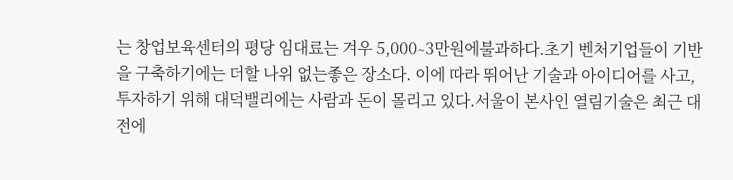는 창업보육센터의 평당 임대료는 겨우 5,000∼3만원에불과하다.초기 벤처기업들이 기반을 구축하기에는 더할 나위 없는좋은 장소다. 이에 따라 뛰어난 기술과 아이디어를 사고,투자하기 위해 대덕밸리에는 사람과 돈이 몰리고 있다.서울이 본사인 열림기술은 최근 대전에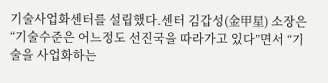기술사업화센터를 설립했다.센터 김갑성(金甲星) 소장은 “기술수준은 어느정도 선진국을 따라가고 있다”면서 “기술을 사업화하는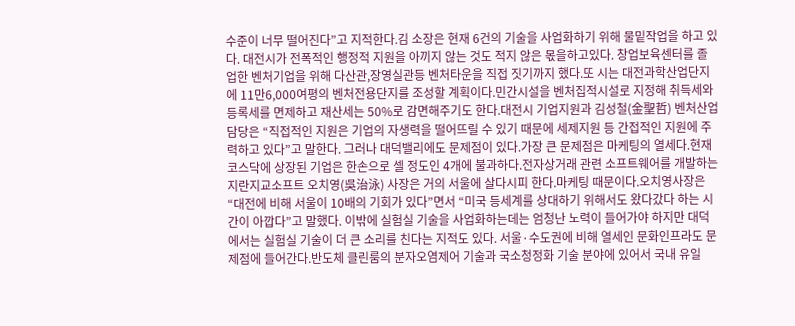수준이 너무 떨어진다”고 지적한다.김 소장은 현재 6건의 기술을 사업화하기 위해 물밑작업을 하고 있다. 대전시가 전폭적인 행정적 지원을 아끼지 않는 것도 적지 않은 몫을하고있다. 창업보육센터를 졸업한 벤처기업을 위해 다산관,장영실관등 벤처타운을 직접 짓기까지 했다.또 시는 대전과학산업단지에 11만6,000여평의 벤처전용단지를 조성할 계획이다.민간시설을 벤처집적시설로 지정해 취득세와 등록세를 면제하고 재산세는 50%로 감면해주기도 한다.대전시 기업지원과 김성철(金聖哲) 벤처산업담당은 “직접적인 지원은 기업의 자생력을 떨어뜨릴 수 있기 때문에 세제지원 등 간접적인 지원에 주력하고 있다”고 말한다. 그러나 대덕밸리에도 문제점이 있다.가장 큰 문제점은 마케팅의 열세다.현재 코스닥에 상장된 기업은 한손으로 셀 정도인 4개에 불과하다.전자상거래 관련 소프트웨어를 개발하는 지란지교소프트 오치영(吳治泳) 사장은 거의 서울에 살다시피 한다.마케팅 때문이다.오치영사장은 “대전에 비해 서울이 10배의 기회가 있다”면서 “미국 등세계를 상대하기 위해서도 왔다갔다 하는 시간이 아깝다”고 말했다. 이밖에 실험실 기술을 사업화하는데는 엄청난 노력이 들어가야 하지만 대덕에서는 실험실 기술이 더 큰 소리를 친다는 지적도 있다. 서울·수도권에 비해 열세인 문화인프라도 문제점에 들어간다.반도체 클린룸의 분자오염제어 기술과 국소청정화 기술 분야에 있어서 국내 유일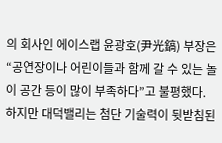의 회사인 에이스랩 윤광호(尹光鎬) 부장은 “공연장이나 어린이들과 함께 갈 수 있는 놀이 공간 등이 많이 부족하다”고 불평했다. 하지만 대덕밸리는 첨단 기술력이 뒷받침된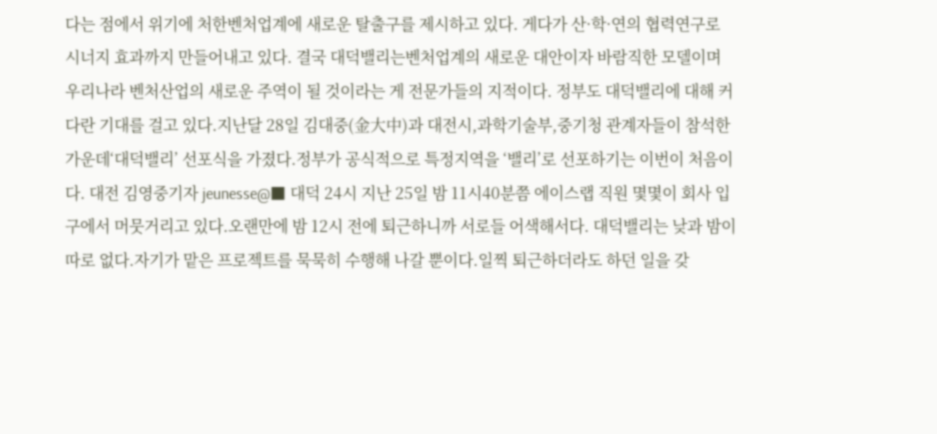다는 점에서 위기에 처한벤처업계에 새로운 탈출구를 제시하고 있다. 게다가 산·학·연의 협력연구로 시너지 효과까지 만들어내고 있다. 결국 대덕밸리는벤처업계의 새로운 대안이자 바람직한 모델이며 우리나라 벤처산업의 새로운 주역이 될 것이라는 게 전문가들의 지적이다. 정부도 대덕밸리에 대해 커다란 기대를 걸고 있다.지난달 28일 김대중(金大中)과 대전시,과학기술부,중기청 관계자들이 참석한 가운데‘대덕밸리’ 선포식을 가졌다.정부가 공식적으로 특정지역을 ‘밸리’로 선포하기는 이번이 처음이다. 대전 김영중기자 jeunesse@■ 대덕 24시 지난 25일 밤 11시40분쯤 에이스랩 직원 몇몇이 회사 입구에서 머뭇거리고 있다.오랜만에 밤 12시 전에 퇴근하니까 서로들 어색해서다. 대덕밸리는 낮과 밤이 따로 없다.자기가 맡은 프로젝트를 묵묵히 수행해 나갈 뿐이다.일찍 퇴근하더라도 하던 일을 갖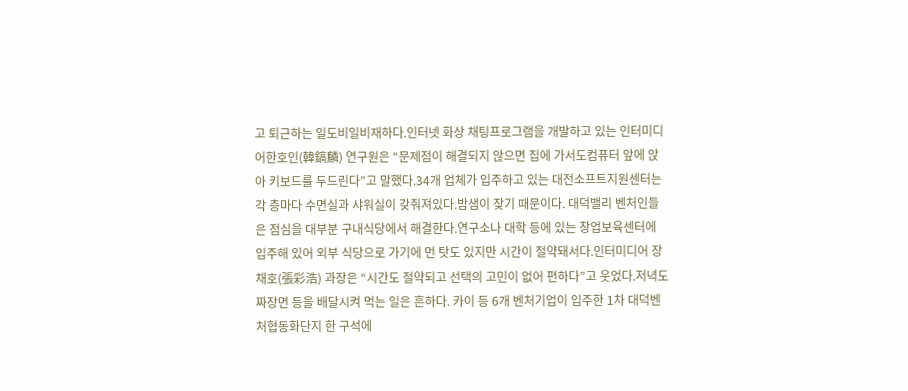고 퇴근하는 일도비일비재하다.인터넷 화상 채팅프로그램을 개발하고 있는 인터미디어한호인(韓鎬麟) 연구원은 “문제점이 해결되지 않으면 집에 가서도컴퓨터 앞에 앉아 키보드를 두드린다”고 말했다.34개 업체가 입주하고 있는 대전소프트지원센터는 각 층마다 수면실과 샤워실이 갖춰져있다.밤샘이 잦기 때문이다. 대덕밸리 벤처인들은 점심을 대부분 구내식당에서 해결한다.연구소나 대학 등에 있는 창업보육센터에 입주해 있어 외부 식당으로 가기에 먼 탓도 있지만 시간이 절약돼서다.인터미디어 장채호(張彩浩) 과장은 “시간도 절약되고 선택의 고민이 없어 편하다”고 웃었다.저녁도 짜장면 등을 배달시켜 먹는 일은 흔하다. 카이 등 6개 벤처기업이 입주한 1차 대덕벤처협동화단지 한 구석에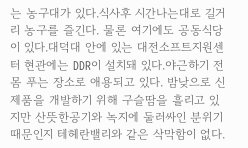는 농구대가 있다.식사후 시간나는대로 길거리 농구를 즐긴다. 물론 여기에도 공동식당이 있다.대덕대 안에 있는 대전소프트지원센터 현관에는 DDR이 설치돼 있다.야근하기 전 몸 푸는 장소로 애용되고 있다. 밤낮으로 신제품을 개발하기 위해 구슬땀을 흘리고 있지만 산뜻한공기와 녹지에 둘러싸인 분위기 때문인지 테헤란밸리와 같은 삭막함이 없다.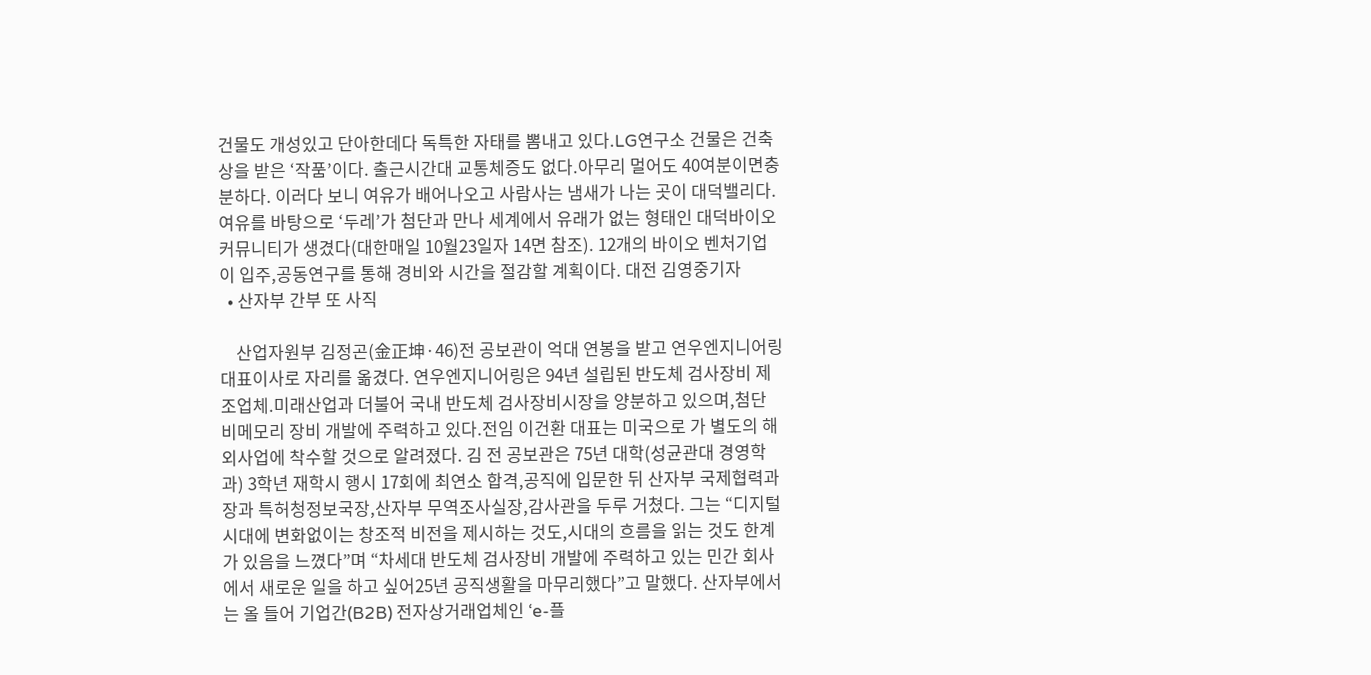건물도 개성있고 단아한데다 독특한 자태를 뽐내고 있다.LG연구소 건물은 건축상을 받은 ‘작품’이다. 출근시간대 교통체증도 없다.아무리 멀어도 40여분이면충분하다. 이러다 보니 여유가 배어나오고 사람사는 냄새가 나는 곳이 대덕밸리다. 여유를 바탕으로 ‘두레’가 첨단과 만나 세계에서 유래가 없는 형태인 대덕바이오커뮤니티가 생겼다(대한매일 10월23일자 14면 참조). 12개의 바이오 벤처기업이 입주,공동연구를 통해 경비와 시간을 절감할 계획이다. 대전 김영중기자
  • 산자부 간부 또 사직

    산업자원부 김정곤(金正坤·46)전 공보관이 억대 연봉을 받고 연우엔지니어링 대표이사로 자리를 옮겼다. 연우엔지니어링은 94년 설립된 반도체 검사장비 제조업체.미래산업과 더불어 국내 반도체 검사장비시장을 양분하고 있으며,첨단 비메모리 장비 개발에 주력하고 있다.전임 이건환 대표는 미국으로 가 별도의 해외사업에 착수할 것으로 알려졌다. 김 전 공보관은 75년 대학(성균관대 경영학과) 3학년 재학시 행시 17회에 최연소 합격,공직에 입문한 뒤 산자부 국제협력과장과 특허청정보국장,산자부 무역조사실장,감사관을 두루 거쳤다. 그는 “디지털시대에 변화없이는 창조적 비전을 제시하는 것도,시대의 흐름을 읽는 것도 한계가 있음을 느꼈다”며 “차세대 반도체 검사장비 개발에 주력하고 있는 민간 회사에서 새로운 일을 하고 싶어25년 공직생활을 마무리했다”고 말했다. 산자부에서는 올 들어 기업간(B2B) 전자상거래업체인 ‘e-플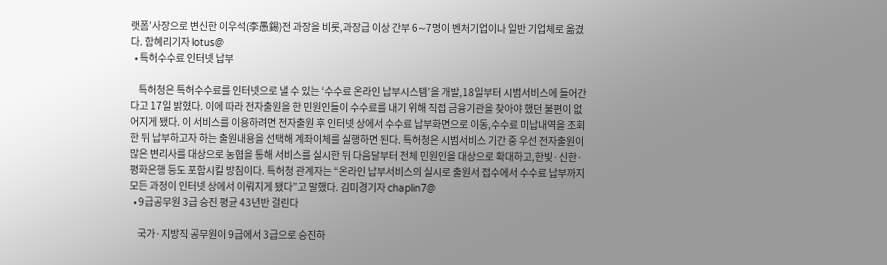랫폼’사장으로 변신한 이우석(李愚錫)전 과장을 비롯,과장급 이상 간부 6∼7명이 벤처기업이나 일반 기업체로 옮겼다. 함혜리기자 lotus@
  • 특허수수료 인터넷 납부

    특허청은 특허수수료를 인터넷으로 낼 수 있는 ‘수수료 온라인 납부시스템’을 개발,18일부터 시범서비스에 들어간다고 17일 밝혔다. 이에 따라 전자출원을 한 민원인들이 수수료를 내기 위해 직접 금융기관을 찾아야 했던 불편이 없어지게 됐다. 이 서비스를 이용하려면 전자출원 후 인터넷 상에서 수수료 납부화면으로 이동,수수료 미납내역을 조회한 뒤 납부하고자 하는 출원내용을 선택해 계좌이체를 실행하면 된다. 특허청은 시범서비스 기간 중 우선 전자출원이 많은 변리사를 대상으로 농협을 통해 서비스를 실시한 뒤 다음달부터 전체 민원인을 대상으로 확대하고,한빛·신한·평화은행 등도 포함시킬 방침이다. 특허청 관계자는 “온라인 납부서비스의 실시로 출원서 접수에서 수수료 납부까지 모든 과정이 인터넷 상에서 이뤄지게 됐다”고 말했다. 김미경기자 chaplin7@
  • 9급공무원 3급 승진 평균 43년반 걸린다

    국가·지방직 공무원이 9급에서 3급으로 승진하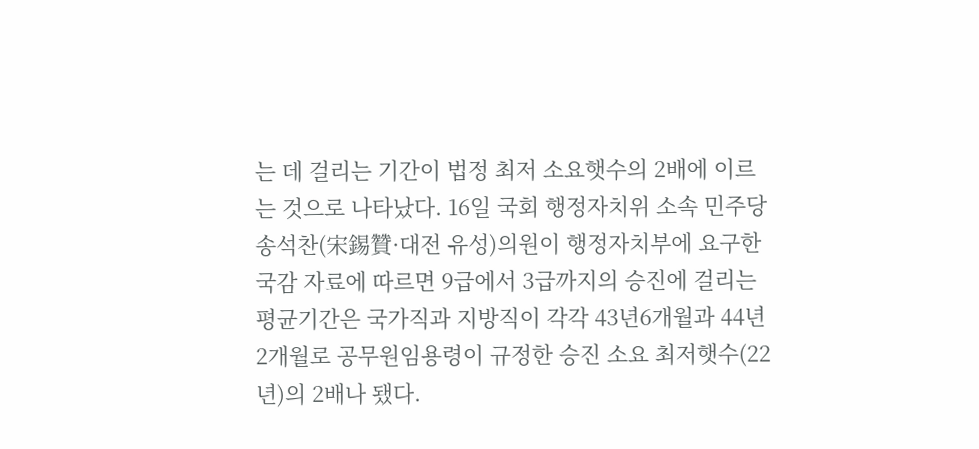는 데 걸리는 기간이 법정 최저 소요햇수의 2배에 이르는 것으로 나타났다. 16일 국회 행정자치위 소속 민주당 송석찬(宋錫贊·대전 유성)의원이 행정자치부에 요구한 국감 자료에 따르면 9급에서 3급까지의 승진에 걸리는 평균기간은 국가직과 지방직이 각각 43년6개월과 44년2개월로 공무원임용령이 규정한 승진 소요 최저햇수(22년)의 2배나 됐다.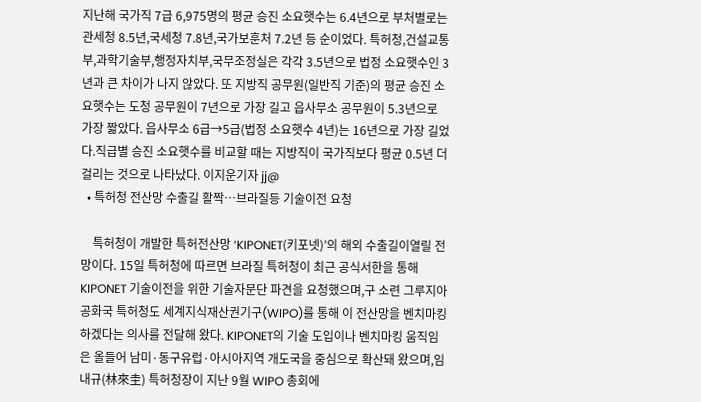지난해 국가직 7급 6,975명의 평균 승진 소요햇수는 6.4년으로 부처별로는 관세청 8.5년,국세청 7.8년,국가보훈처 7.2년 등 순이었다. 특허청,건설교통부,과학기술부,행정자치부,국무조정실은 각각 3.5년으로 법정 소요햇수인 3년과 큰 차이가 나지 않았다. 또 지방직 공무원(일반직 기준)의 평균 승진 소요햇수는 도청 공무원이 7년으로 가장 길고 읍사무소 공무원이 5.3년으로 가장 짧았다. 읍사무소 6급→5급(법정 소요햇수 4년)는 16년으로 가장 길었다.직급별 승진 소요햇수를 비교할 때는 지방직이 국가직보다 평균 0.5년 더 걸리는 것으로 나타났다. 이지운기자 jj@
  • 특허청 전산망 수출길 활짝…브라질등 기술이전 요청

    특허청이 개발한 특허전산망 ‘KIPONET(키포넷)’의 해외 수출길이열릴 전망이다. 15일 특허청에 따르면 브라질 특허청이 최근 공식서한을 통해 KIPONET 기술이전을 위한 기술자문단 파견을 요청했으며,구 소련 그루지아공화국 특허청도 세계지식재산권기구(WIPO)를 통해 이 전산망을 벤치마킹하겠다는 의사를 전달해 왔다. KIPONET의 기술 도입이나 벤치마킹 움직임은 올들어 남미·동구유럽·아시아지역 개도국을 중심으로 확산돼 왔으며,임내규(林來圭) 특허청장이 지난 9월 WIPO 총회에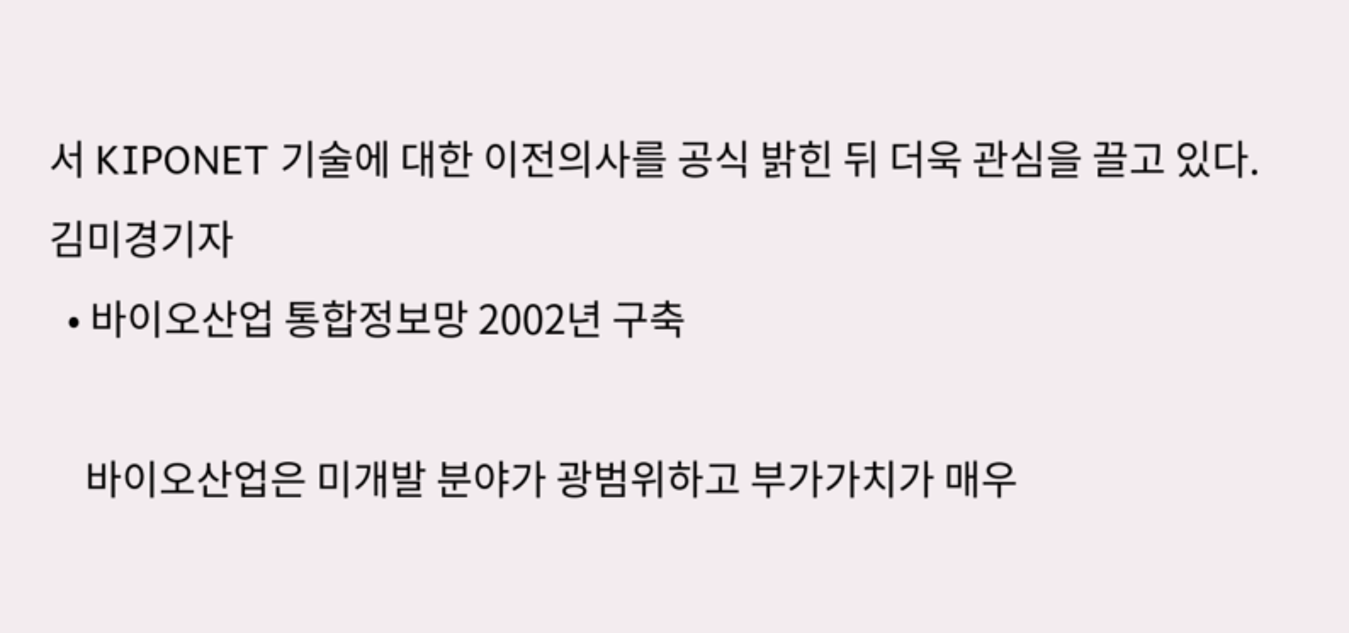서 KIPONET 기술에 대한 이전의사를 공식 밝힌 뒤 더욱 관심을 끌고 있다. 김미경기자
  • 바이오산업 통합정보망 2002년 구축

    바이오산업은 미개발 분야가 광범위하고 부가가치가 매우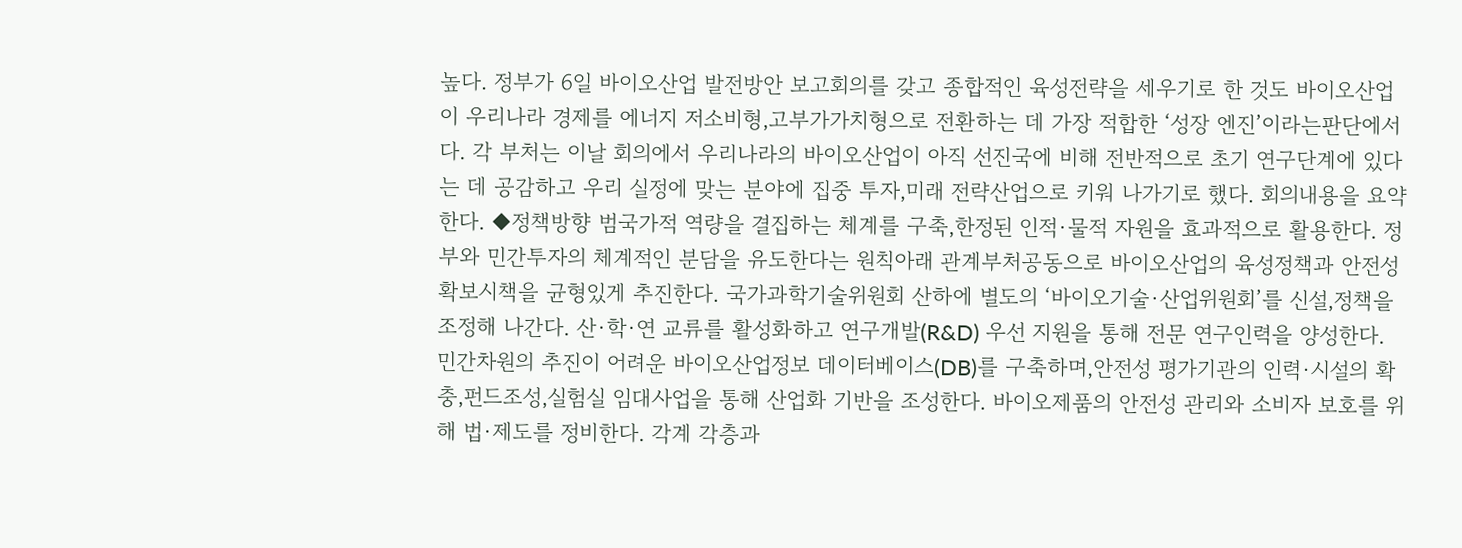높다. 정부가 6일 바이오산업 발전방안 보고회의를 갖고 종합적인 육성전략을 세우기로 한 것도 바이오산업이 우리나라 경제를 에너지 저소비형,고부가가치형으로 전환하는 데 가장 적합한 ‘성장 엔진’이라는판단에서다. 각 부처는 이날 회의에서 우리나라의 바이오산업이 아직 선진국에 비해 전반적으로 초기 연구단계에 있다는 데 공감하고 우리 실정에 맞는 분야에 집중 투자,미래 전략산업으로 키워 나가기로 했다. 회의내용을 요약한다. ◆정책방향 범국가적 역량을 결집하는 체계를 구축,한정된 인적·물적 자원을 효과적으로 활용한다. 정부와 민간투자의 체계적인 분담을 유도한다는 원칙아래 관계부처공동으로 바이오산업의 육성정책과 안전성 확보시책을 균형있게 추진한다. 국가과학기술위원회 산하에 별도의 ‘바이오기술·산업위원회’를 신설,정책을 조정해 나간다. 산·학·연 교류를 활성화하고 연구개발(R&D) 우선 지원을 통해 전문 연구인력을 양성한다. 민간차원의 추진이 어려운 바이오산업정보 데이터베이스(DB)를 구축하며,안전성 평가기관의 인력·시설의 확충,펀드조성,실험실 임대사업을 통해 산업화 기반을 조성한다. 바이오제품의 안전성 관리와 소비자 보호를 위해 법·제도를 정비한다. 각계 각층과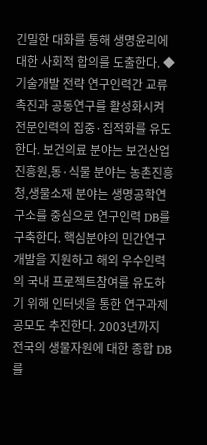긴밀한 대화를 통해 생명윤리에 대한 사회적 합의를 도출한다. ◆기술개발 전략 연구인력간 교류촉진과 공동연구를 활성화시켜 전문인력의 집중·집적화를 유도한다. 보건의료 분야는 보건산업진흥원,동·식물 분야는 농촌진흥청,생물소재 분야는 생명공학연구소를 중심으로 연구인력 DB를 구축한다. 핵심분야의 민간연구개발을 지원하고 해외 우수인력의 국내 프로젝트참여를 유도하기 위해 인터넷을 통한 연구과제 공모도 추진한다. 2003년까지 전국의 생물자원에 대한 종합 DB를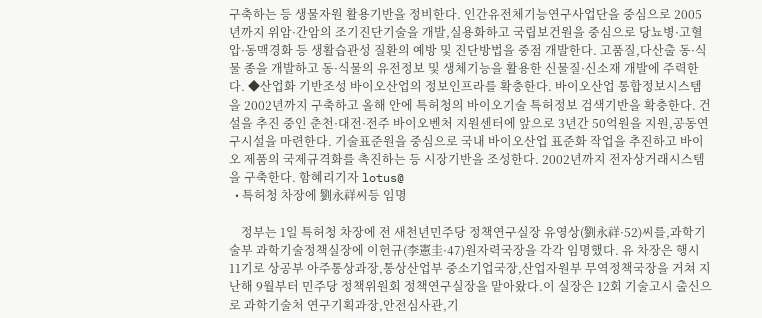구축하는 등 생물자원 활용기반을 정비한다. 인간유전체기능연구사업단을 중심으로 2005년까지 위암·간암의 조기진단기술을 개발,실용화하고 국립보건원을 중심으로 당뇨병·고혈압·동맥경화 등 생활습관성 질환의 예방 및 진단방법을 중점 개발한다. 고품질,다산출 동·식물 종을 개발하고 동·식물의 유전정보 및 생체기능을 활용한 신물질·신소재 개발에 주력한다. ◆산업화 기반조성 바이오산업의 정보인프라를 확충한다. 바이오산업 통합정보시스템을 2002년까지 구축하고 올해 안에 특허청의 바이오기술 특허정보 검색기반을 확충한다. 건설을 추진 중인 춘천·대전·전주 바이오벤처 지원센터에 앞으로 3년간 50억원을 지원,공동연구시설을 마련한다. 기술표준원을 중심으로 국내 바이오산업 표준화 작업을 추진하고 바이오 제품의 국제규격화를 촉진하는 등 시장기반을 조성한다. 2002년까지 전자상거래시스템을 구축한다. 함혜리기자 lotus@
  • 특허청 차장에 劉永祥씨등 임명

    정부는 1일 특허청 차장에 전 새천년민주당 정책연구실장 유영상(劉永祥·52)씨를,과학기술부 과학기술정책실장에 이헌규(李憲圭·47)원자력국장을 각각 임명했다. 유 차장은 행시 11기로 상공부 아주통상과장,통상산업부 중소기업국장,산업자원부 무역정책국장을 거쳐 지난해 9월부터 민주당 정책위원회 정책연구실장을 맡아왔다.이 실장은 12회 기술고시 출신으로 과학기술처 연구기획과장,안전심사관,기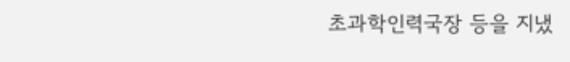초과학인력국장 등을 지냈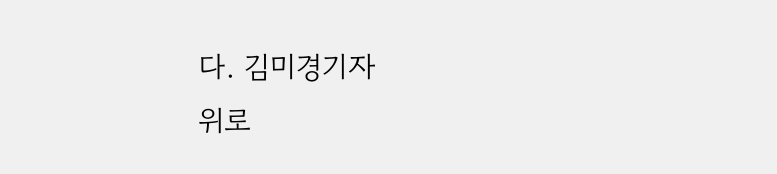다. 김미경기자
위로